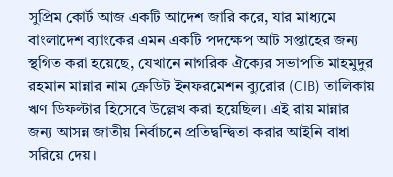সুপ্রিম কোর্ট আজ একটি আদেশ জারি করে, যার মাধ্যমে বাংলাদেশ ব্যাংকের এমন একটি পদক্ষেপ আট সপ্তাহের জন্য স্থগিত করা হয়েছে, যেখানে নাগরিক ঐক্যের সভাপতি মাহমুদুর রহমান মান্নার নাম ক্রেডিট ইনফরমেশন ব্যুরোর (CIB) তালিকায় ঋণ ডিফল্টার হিসেবে উল্লেখ করা হয়েছিল। এই রায় মান্নার জন্য আসন্ন জাতীয় নির্বাচনে প্রতিদ্বন্দ্বিতা করার আইনি বাধা সরিয়ে দেয়।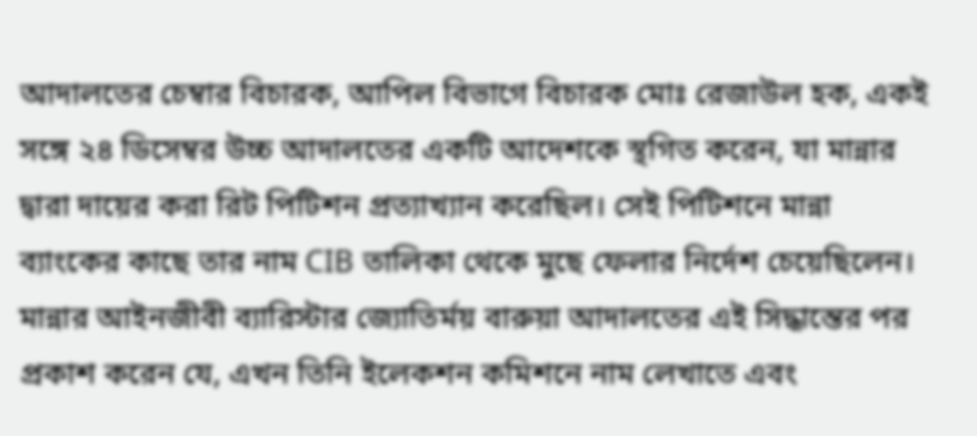আদালতের চেম্বার বিচারক, আপিল বিভাগে বিচারক মোঃ রেজাউল হক, একই সঙ্গে ২৪ ডিসেম্বর উচ্চ আদালতের একটি আদেশকে স্থগিত করেন, যা মান্নার দ্বারা দায়ের করা রিট পিটিশন প্রত্যাখ্যান করেছিল। সেই পিটিশনে মান্না ব্যাংকের কাছে তার নাম CIB তালিকা থেকে মুছে ফেলার নির্দেশ চেয়েছিলেন।
মান্নার আইনজীবী ব্যারিস্টার জ্যোতির্ময় বারুয়া আদালতের এই সিদ্ধান্তের পর প্রকাশ করেন যে, এখন তিনি ইলেকশন কমিশনে নাম লেখাতে এবং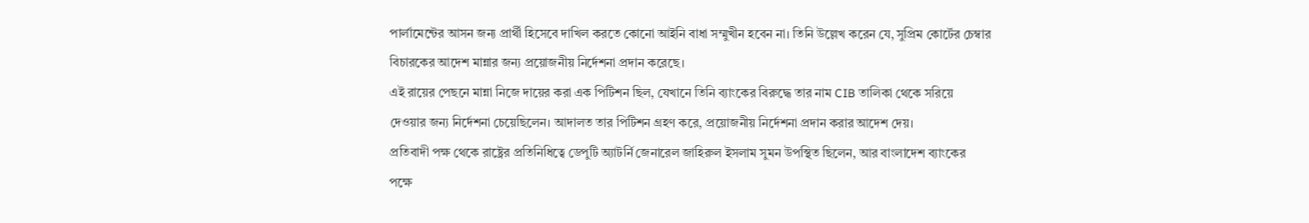পার্লামেন্টের আসন জন্য প্রার্থী হিসেবে দাখিল করতে কোনো আইনি বাধা সম্মুখীন হবেন না। তিনি উল্লেখ করেন যে, সুপ্রিম কোর্টের চেম্বার বিচারকের আদেশ মান্নার জন্য প্রয়োজনীয় নির্দেশনা প্রদান করেছে।
এই রায়ের পেছনে মান্না নিজে দায়ের করা এক পিটিশন ছিল, যেখানে তিনি ব্যাংকের বিরুদ্ধে তার নাম CIB তালিকা থেকে সরিয়ে দেওয়ার জন্য নির্দেশনা চেয়েছিলেন। আদালত তার পিটিশন গ্রহণ করে, প্রয়োজনীয় নির্দেশনা প্রদান করার আদেশ দেয়।
প্রতিবাদী পক্ষ থেকে রাষ্ট্রের প্রতিনিধিত্বে ডেপুটি অ্যাটর্নি জেনারেল জাহিরুল ইসলাম সুমন উপস্থিত ছিলেন, আর বাংলাদেশ ব্যাংকের পক্ষে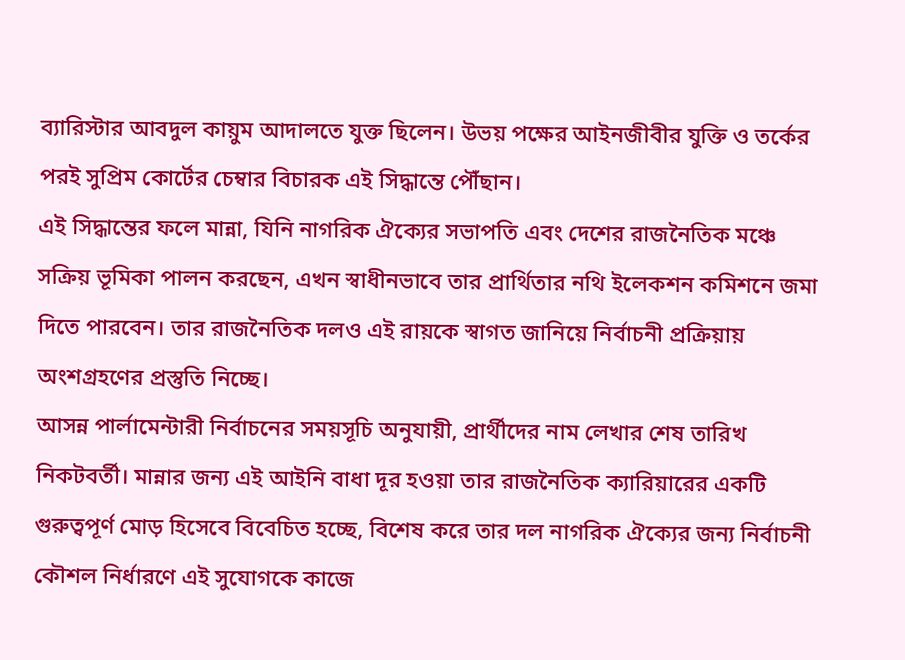ব্যারিস্টার আবদুল কায়ুম আদালতে যুক্ত ছিলেন। উভয় পক্ষের আইনজীবীর যুক্তি ও তর্কের পরই সুপ্রিম কোর্টের চেম্বার বিচারক এই সিদ্ধান্তে পৌঁছান।
এই সিদ্ধান্তের ফলে মান্না, যিনি নাগরিক ঐক্যের সভাপতি এবং দেশের রাজনৈতিক মঞ্চে সক্রিয় ভূমিকা পালন করছেন, এখন স্বাধীনভাবে তার প্রার্থিতার নথি ইলেকশন কমিশনে জমা দিতে পারবেন। তার রাজনৈতিক দলও এই রায়কে স্বাগত জানিয়ে নির্বাচনী প্রক্রিয়ায় অংশগ্রহণের প্রস্তুতি নিচ্ছে।
আসন্ন পার্লামেন্টারী নির্বাচনের সময়সূচি অনুযায়ী, প্রার্থীদের নাম লেখার শেষ তারিখ নিকটবর্তী। মান্নার জন্য এই আইনি বাধা দূর হওয়া তার রাজনৈতিক ক্যারিয়ারের একটি গুরুত্বপূর্ণ মোড় হিসেবে বিবেচিত হচ্ছে, বিশেষ করে তার দল নাগরিক ঐক্যের জন্য নির্বাচনী কৌশল নির্ধারণে এই সুযোগকে কাজে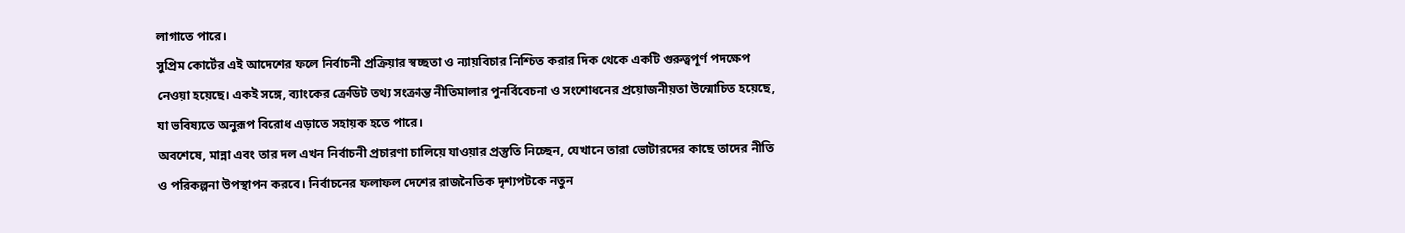লাগাতে পারে।
সুপ্রিম কোর্টের এই আদেশের ফলে নির্বাচনী প্রক্রিয়ার স্বচ্ছতা ও ন্যায়বিচার নিশ্চিত করার দিক থেকে একটি গুরুত্বপূর্ণ পদক্ষেপ নেওয়া হয়েছে। একই সঙ্গে, ব্যাংকের ক্রেডিট তথ্য সংক্রান্ত নীতিমালার পুনর্বিবেচনা ও সংশোধনের প্রয়োজনীয়তা উন্মোচিত হয়েছে, যা ভবিষ্যতে অনুরূপ বিরোধ এড়াতে সহায়ক হতে পারে।
অবশেষে, মান্না এবং তার দল এখন নির্বাচনী প্রচারণা চালিয়ে যাওয়ার প্রস্তুতি নিচ্ছেন, যেখানে তারা ভোটারদের কাছে তাদের নীতি ও পরিকল্পনা উপস্থাপন করবে। নির্বাচনের ফলাফল দেশের রাজনৈতিক দৃশ্যপটকে নতুন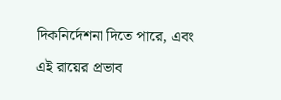দিকনির্দেশনা দিতে পারে, এবং এই রায়ের প্রভাব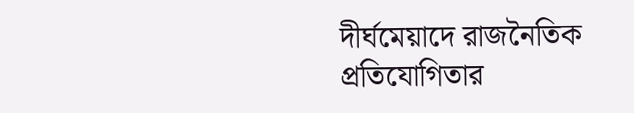দীর্ঘমেয়াদে রাজনৈতিক প্রতিযোগিতার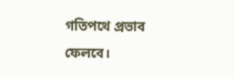গতিপথে প্রভাব ফেলবে।